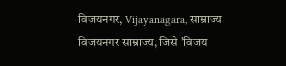विजयनगर, Vijayanagara, साम्राज्य
विजयनगर साम्राज्य, जिसे 'विजय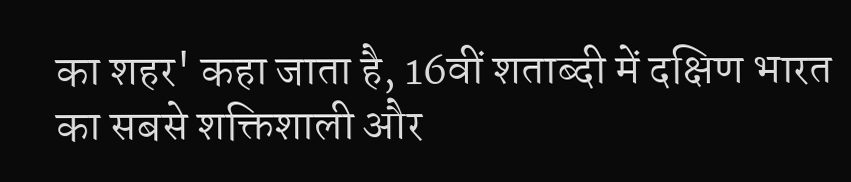का शहर' कहा जाता है, 16वीं शताब्दी में दक्षिण भारत का सबसे शक्तिशाली और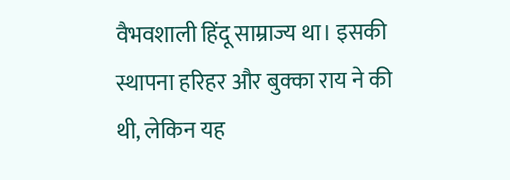वैभवशाली हिंदू साम्राज्य था। इसकी स्थापना हरिहर और बुक्का राय ने की थी, लेकिन यह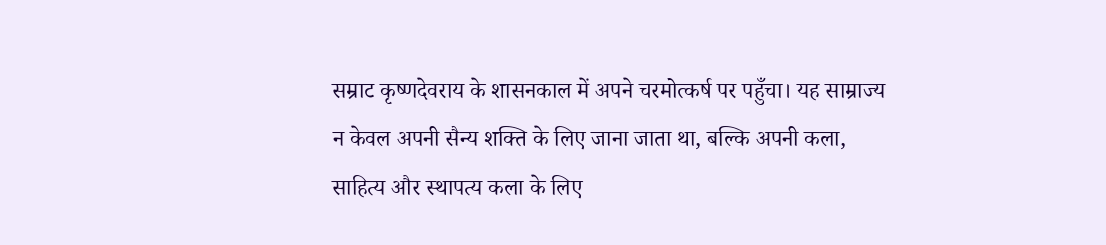सम्राट कृष्णदेवराय के शासनकाल में अपने चरमोत्कर्ष पर पहुँचा। यह साम्राज्य न केवल अपनी सैन्य शक्ति के लिए जाना जाता था, बल्कि अपनी कला, साहित्य और स्थापत्य कला के लिए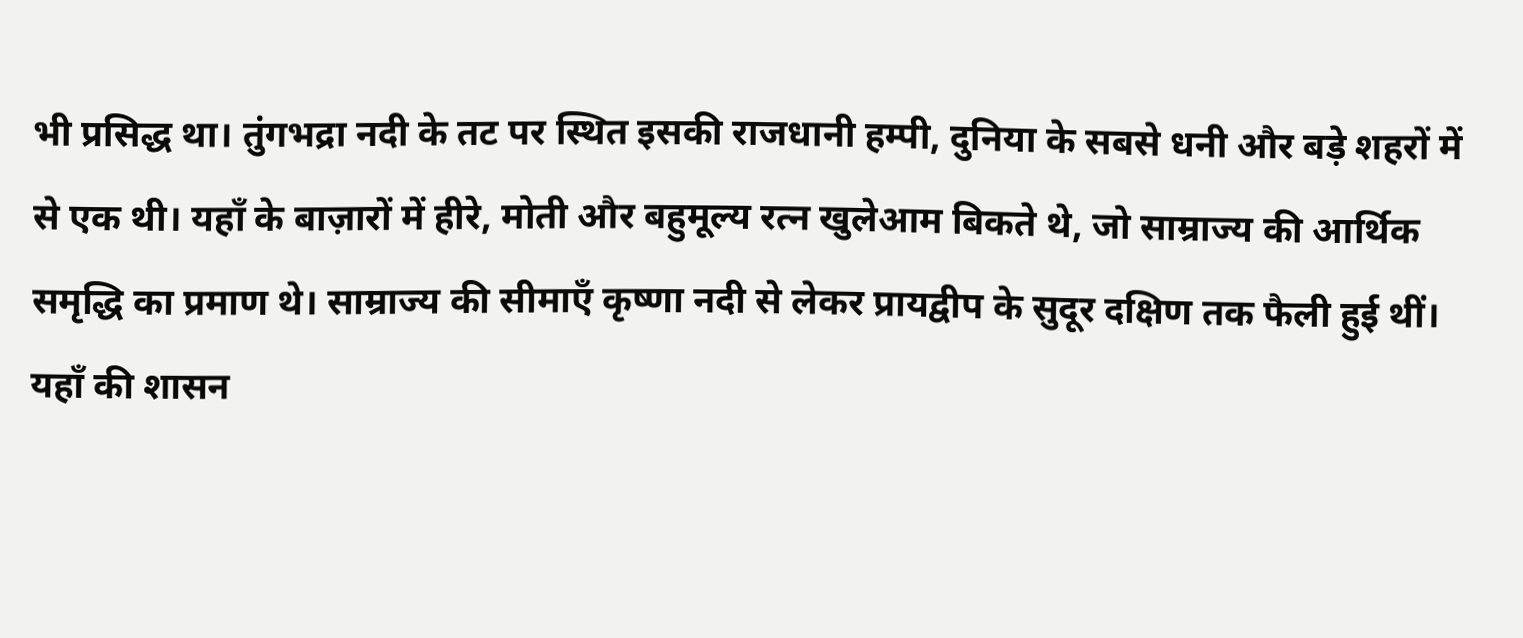भी प्रसिद्ध था। तुंगभद्रा नदी के तट पर स्थित इसकी राजधानी हम्पी, दुनिया के सबसे धनी और बड़े शहरों में से एक थी। यहाँ के बाज़ारों में हीरे, मोती और बहुमूल्य रत्न खुलेआम बिकते थे, जो साम्राज्य की आर्थिक समृद्धि का प्रमाण थे। साम्राज्य की सीमाएँ कृष्णा नदी से लेकर प्रायद्वीप के सुदूर दक्षिण तक फैली हुई थीं। यहाँ की शासन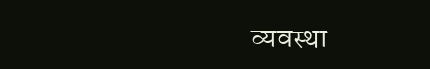व्यवस्था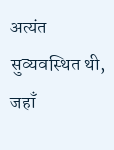अत्यंत सुव्यवस्थित थी, जहाँ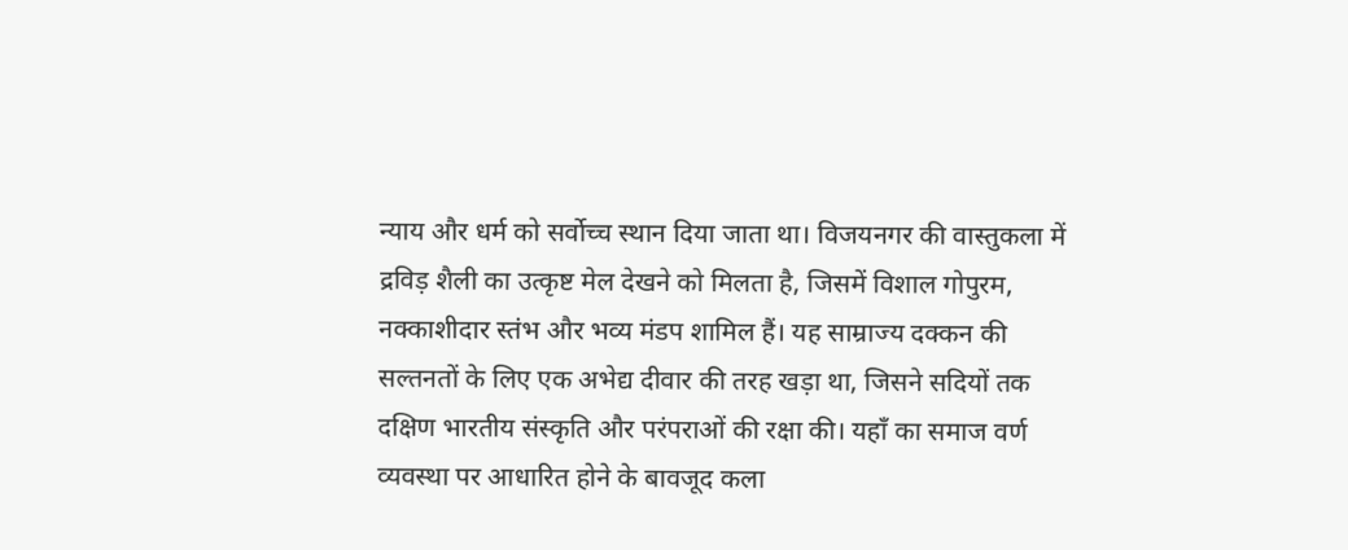न्याय और धर्म को सर्वोच्च स्थान दिया जाता था। विजयनगर की वास्तुकला में द्रविड़ शैली का उत्कृष्ट मेल देखने को मिलता है, जिसमें विशाल गोपुरम, नक्काशीदार स्तंभ और भव्य मंडप शामिल हैं। यह साम्राज्य दक्कन की सल्तनतों के लिए एक अभेद्य दीवार की तरह खड़ा था, जिसने सदियों तक दक्षिण भारतीय संस्कृति और परंपराओं की रक्षा की। यहाँ का समाज वर्ण व्यवस्था पर आधारित होने के बावजूद कला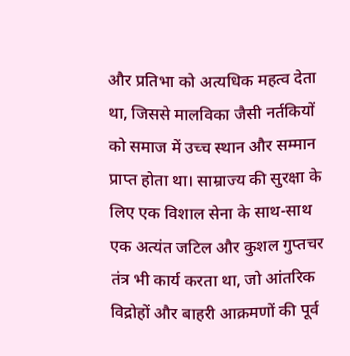और प्रतिभा को अत्यधिक महत्व देता था, जिससे मालविका जैसी नर्तकियों को समाज में उच्च स्थान और सम्मान प्राप्त होता था। साम्राज्य की सुरक्षा के लिए एक विशाल सेना के साथ-साथ एक अत्यंत जटिल और कुशल गुप्तचर तंत्र भी कार्य करता था, जो आंतरिक विद्रोहों और बाहरी आक्रमणों की पूर्व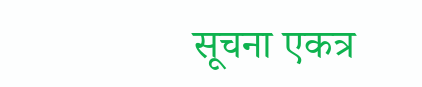सूचना एकत्र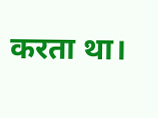करता था।